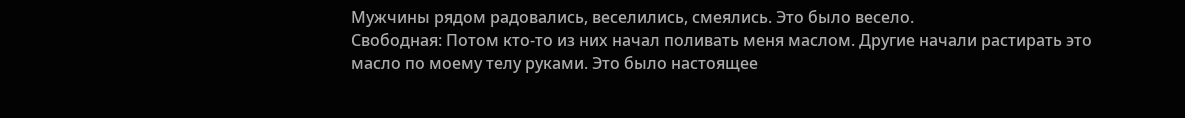Мужчины рядом радовались, веселились, смеялись. Это было весело.
Свободная: Потом кто-то из них начал поливать меня маслом. Другие начали растирать это масло по моему телу руками. Это было настоящее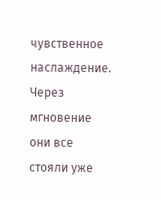чувственное наслаждение. Через мгновение они все стояли уже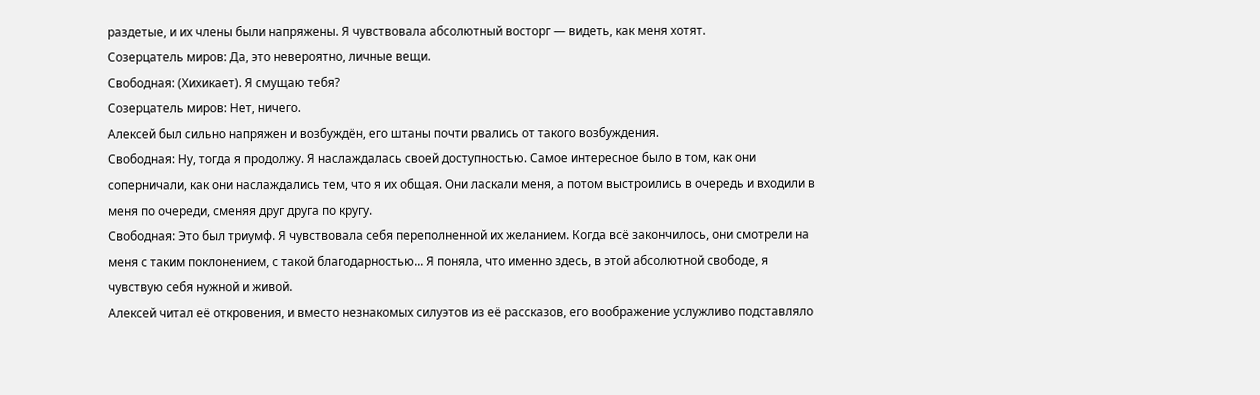раздетые, и их члены были напряжены. Я чувствовала абсолютный восторг — видеть, как меня хотят.
Созерцатель миров: Да, это невероятно, личные вещи.
Свободная: (Хихикает). Я смущаю тебя?
Созерцатель миров: Нет, ничего.
Алексей был сильно напряжен и возбуждён, его штаны почти рвались от такого возбуждения.
Свободная: Ну, тогда я продолжу. Я наслаждалась своей доступностью. Самое интересное было в том, как они соперничали, как они наслаждались тем, что я их общая. Они ласкали меня, а потом выстроились в очередь и входили в меня по очереди, сменяя друг друга по кругу.
Свободная: Это был триумф. Я чувствовала себя переполненной их желанием. Когда всё закончилось, они смотрели на меня с таким поклонением, с такой благодарностью... Я поняла, что именно здесь, в этой абсолютной свободе, я чувствую себя нужной и живой.
Алексей читал её откровения, и вместо незнакомых силуэтов из её рассказов, его воображение услужливо подставляло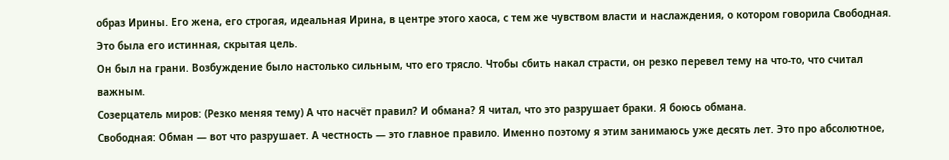образ Ирины. Его жена, его строгая, идеальная Ирина, в центре этого хаоса, с тем же чувством власти и наслаждения, о котором говорила Свободная. Это была его истинная, скрытая цель.
Он был на грани. Возбуждение было настолько сильным, что его трясло. Чтобы сбить накал страсти, он резко перевел тему на что-то, что считал важным.
Созерцатель миров: (Резко меняя тему) А что насчёт правил? И обмана? Я читал, что это разрушает браки. Я боюсь обмана.
Свободная: Обман — вот что разрушает. А честность — это главное правило. Именно поэтому я этим занимаюсь уже десять лет. Это про абсолютное,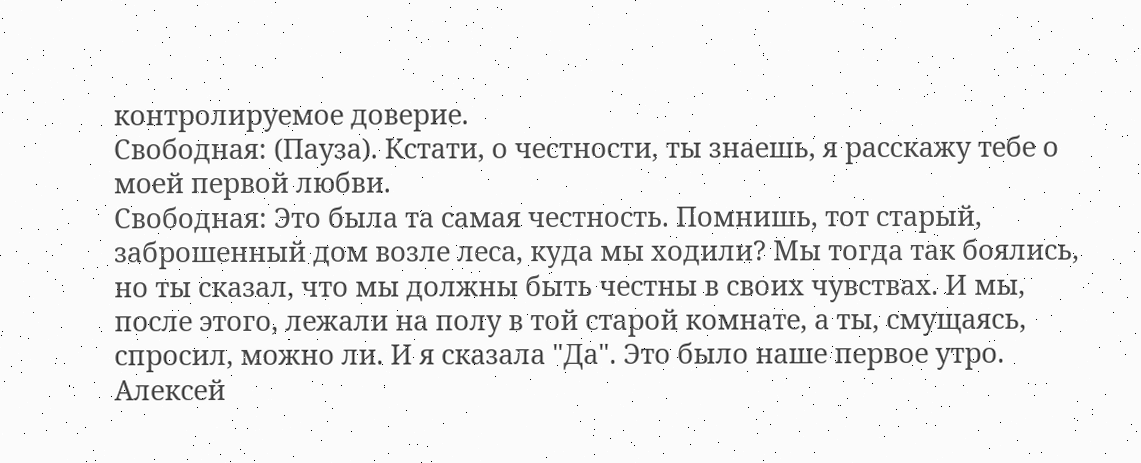контролируемое доверие.
Свободная: (Пауза). Кстати, о честности, ты знаешь, я расскажу тебе о моей первой любви.
Свободная: Это была та самая честность. Помнишь, тот старый, заброшенный дом возле леса, куда мы ходили? Мы тогда так боялись, но ты сказал, что мы должны быть честны в своих чувствах. И мы, после этого, лежали на полу в той старой комнате, а ты, смущаясь, спросил, можно ли. И я сказала "Да". Это было наше первое утро.
Алексей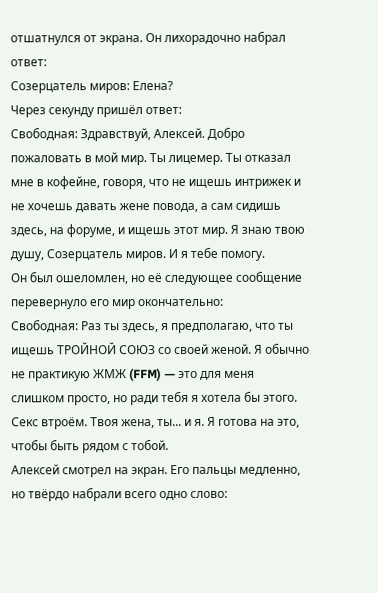отшатнулся от экрана. Он лихорадочно набрал ответ:
Созерцатель миров: Елена?
Через секунду пришёл ответ:
Свободная: Здравствуй, Алексей. Добро пожаловать в мой мир. Ты лицемер. Ты отказал мне в кофейне, говоря, что не ищешь интрижек и не хочешь давать жене повода, а сам сидишь здесь, на форуме, и ищешь этот мир. Я знаю твою душу, Созерцатель миров. И я тебе помогу.
Он был ошеломлен, но её следующее сообщение перевернуло его мир окончательно:
Свободная: Раз ты здесь, я предполагаю, что ты ищешь ТРОЙНОЙ СОЮЗ со своей женой. Я обычно не практикую ЖМЖ (FFM) — это для меня слишком просто, но ради тебя я хотела бы этого. Секс втроём. Твоя жена, ты... и я. Я готова на это, чтобы быть рядом с тобой.
Алексей смотрел на экран. Его пальцы медленно, но твёрдо набрали всего одно слово: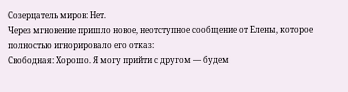Созерцатель миров: Нет.
Через мгновение пришло новое, неотступное сообщение от Елены, которое полностью игнорировало его отказ:
Свободная: Хорошо. Я могу прийти с другом — будем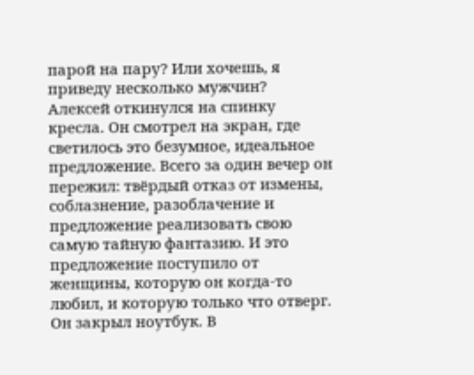парой на пару? Или хочешь, я приведу несколько мужчин?
Алексей откинулся на спинку кресла. Он смотрел на экран, где светилось это безумное, идеальное предложение. Всего за один вечер он пережил: твёрдый отказ от измены, соблазнение, разоблачение и предложение реализовать свою самую тайную фантазию. И это предложение поступило от женщины, которую он когда-то любил, и которую только что отверг.
Он закрыл ноутбук. В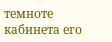темноте кабинета его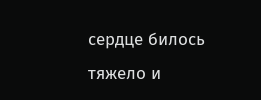сердце билось тяжело и